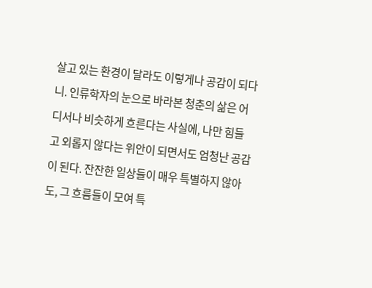살고 있는 환경이 달라도 이렇게나 공감이 되다니. 인류학자의 눈으로 바라본 청춘의 삶은 어디서나 비슷하게 흐른다는 사실에, 나만 힘들고 외롭지 않다는 위안이 되면서도 엄청난 공감이 된다. 잔잔한 일상들이 매우 특별하지 않아도, 그 흐름들이 모여 특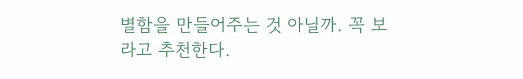별함을 만들어주는 것 아닐까. 꼭 보라고 추천한다.